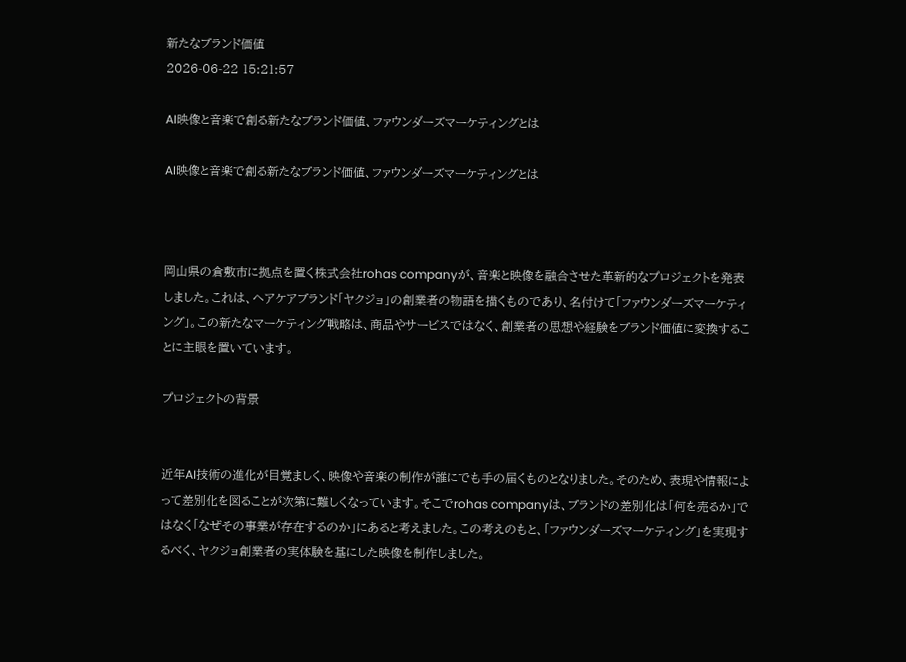新たなブランド価値
2026-06-22 15:21:57

AI映像と音楽で創る新たなブランド価値、ファウンダーズマーケティングとは

AI映像と音楽で創る新たなブランド価値、ファウンダーズマーケティングとは



岡山県の倉敷市に拠点を置く株式会社rohas companyが、音楽と映像を融合させた革新的なプロジェクトを発表しました。これは、ヘアケアブランド「ヤクジョ」の創業者の物語を描くものであり、名付けて「ファウンダーズマーケティング」。この新たなマーケティング戦略は、商品やサービスではなく、創業者の思想や経験をブランド価値に変換することに主眼を置いています。

プロジェクトの背景


近年AI技術の進化が目覚ましく、映像や音楽の制作が誰にでも手の届くものとなりました。そのため、表現や情報によって差別化を図ることが次第に難しくなっています。そこでrohas companyは、ブランドの差別化は「何を売るか」ではなく「なぜその事業が存在するのか」にあると考えました。この考えのもと、「ファウンダーズマーケティング」を実現するべく、ヤクジョ創業者の実体験を基にした映像を制作しました。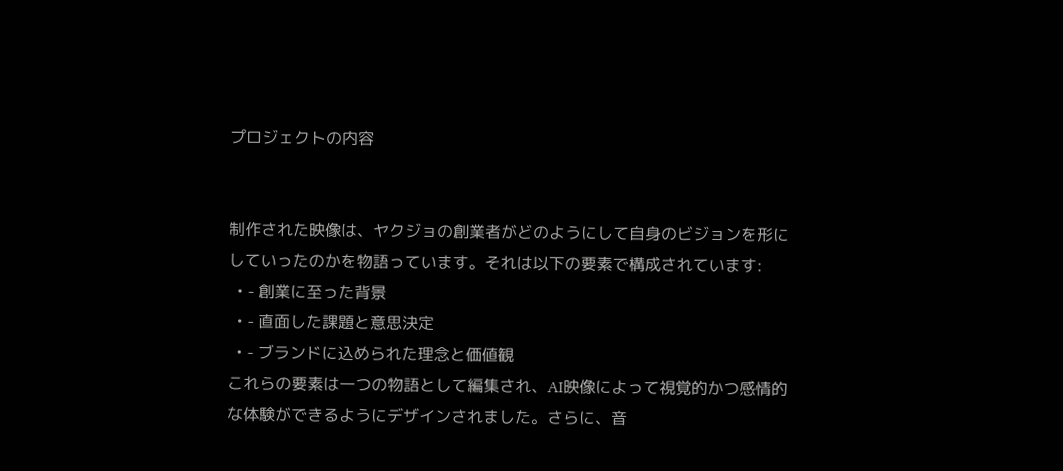プロジェクトの内容


制作された映像は、ヤクジョの創業者がどのようにして自身のビジョンを形にしていったのかを物語っています。それは以下の要素で構成されています:
  • - 創業に至った背景
  • - 直面した課題と意思決定
  • - ブランドに込められた理念と価値観
これらの要素は一つの物語として編集され、AI映像によって視覚的かつ感情的な体験ができるようにデザインされました。さらに、音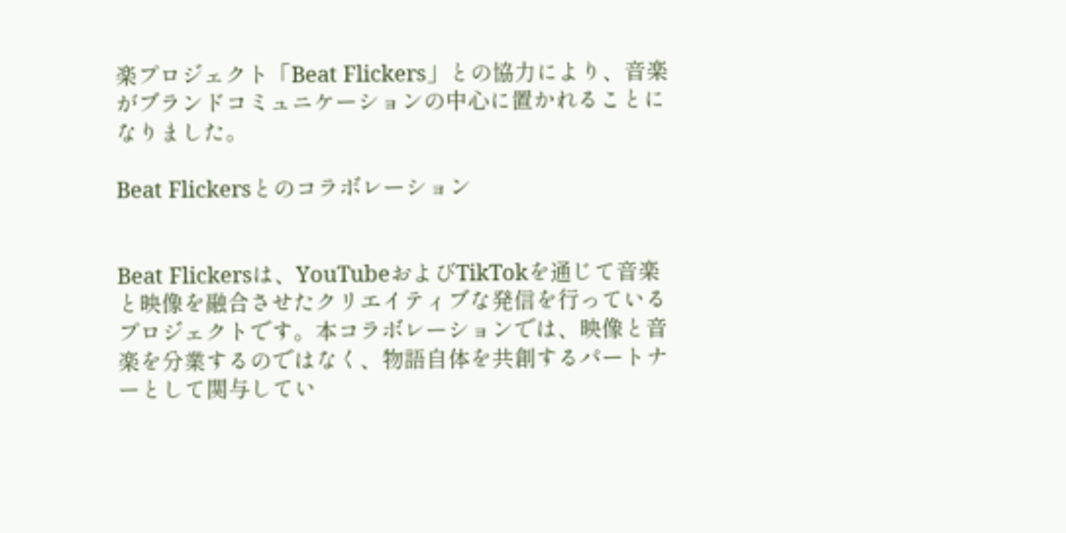楽プロジェクト「Beat Flickers」との協力により、音楽がブランドコミュニケーションの中心に置かれることになりました。

Beat Flickersとのコラボレーション


Beat Flickersは、YouTubeおよびTikTokを通じて音楽と映像を融合させたクリエイティブな発信を行っているプロジェクトです。本コラボレーションでは、映像と音楽を分業するのではなく、物語自体を共創するパートナーとして関与してい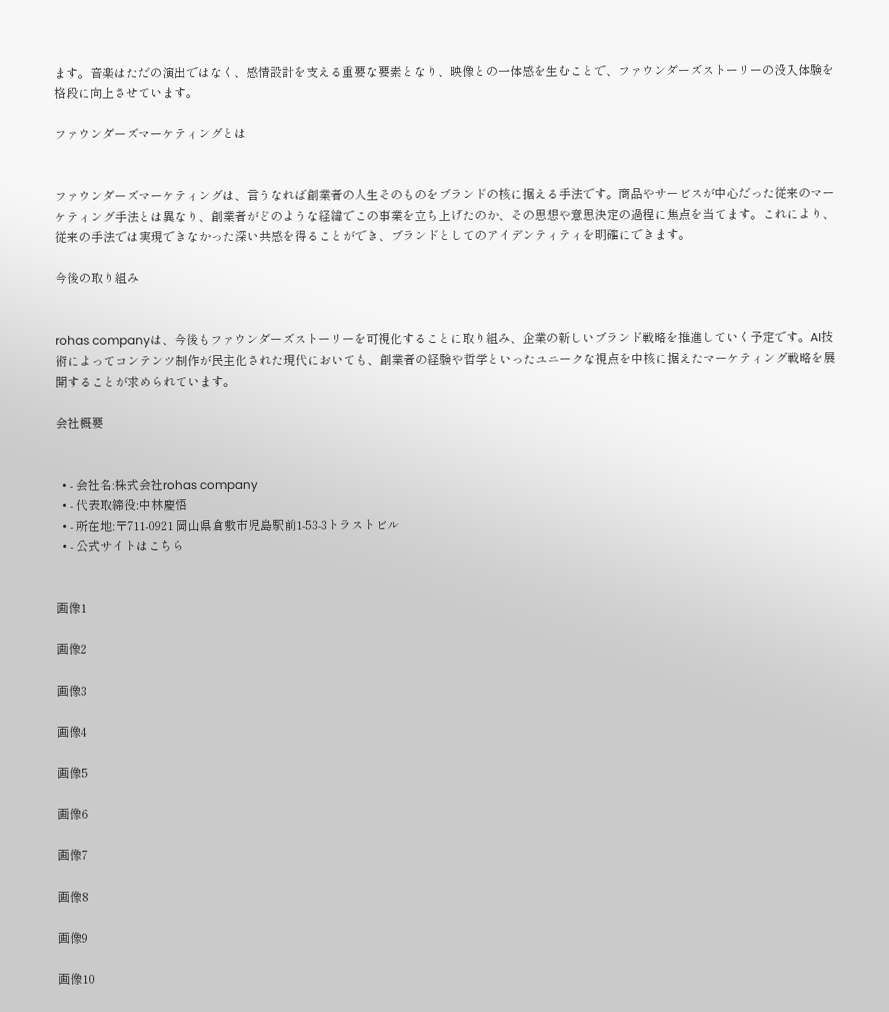ます。音楽はただの演出ではなく、感情設計を支える重要な要素となり、映像との一体感を生むことで、ファウンダーズストーリーの没入体験を格段に向上させています。

ファウンダーズマーケティングとは


ファウンダーズマーケティングは、言うなれば創業者の人生そのものをブランドの核に据える手法です。商品やサービスが中心だった従来のマーケティング手法とは異なり、創業者がどのような経緯でこの事業を立ち上げたのか、その思想や意思決定の過程に焦点を当てます。これにより、従来の手法では実現できなかった深い共感を得ることができ、ブランドとしてのアイデンティティを明確にできます。

今後の取り組み


rohas companyは、今後もファウンダーズストーリーを可視化することに取り組み、企業の新しいブランド戦略を推進していく予定です。AI技術によってコンテンツ制作が民主化された現代においても、創業者の経験や哲学といったユニークな視点を中核に据えたマーケティング戦略を展開することが求められています。

会社概要


  • - 会社名:株式会社rohas company
  • - 代表取締役:中林慶悟
  • - 所在地:〒711-0921 岡山県倉敷市児島駅前1-53-3トラストビル
  • - 公式サイトはこちら


画像1

画像2

画像3

画像4

画像5

画像6

画像7

画像8

画像9

画像10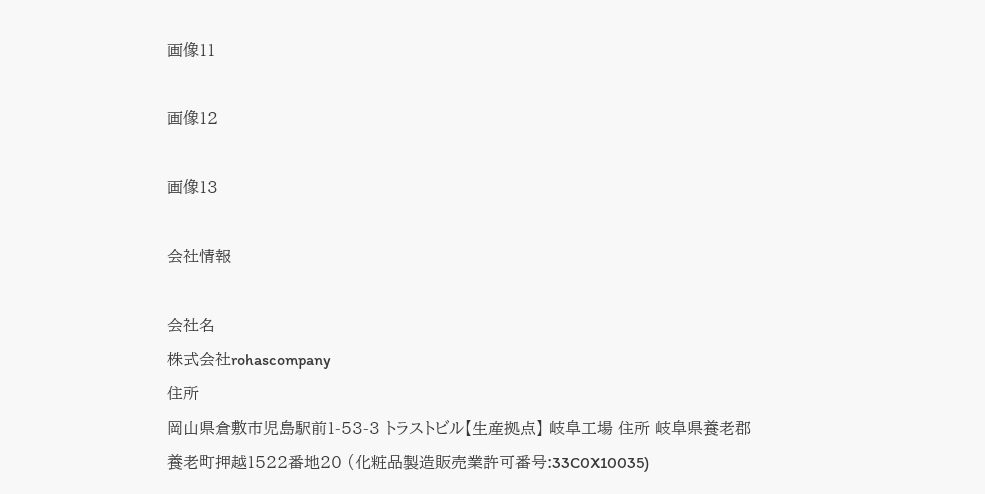画像11

画像12

画像13

会社情報

会社名
株式会社rohascompany
住所
岡山県倉敷市児島駅前1-53-3 トラストビル【生産拠点】 岐阜工場 住所 岐阜県養老郡養老町押越1522番地20 (化粧品製造販売業許可番号:33C0X10035)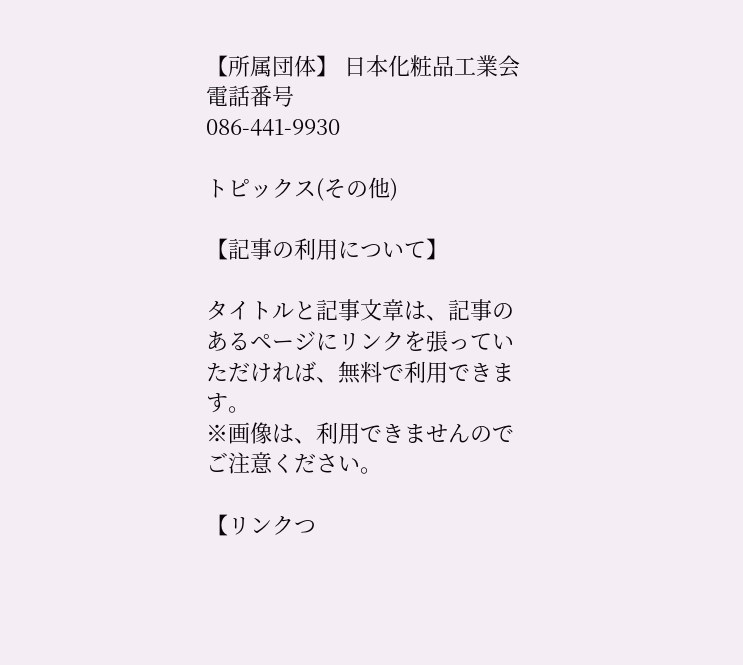【所属団体】 日本化粧品工業会
電話番号
086-441-9930

トピックス(その他)

【記事の利用について】

タイトルと記事文章は、記事のあるページにリンクを張っていただければ、無料で利用できます。
※画像は、利用できませんのでご注意ください。

【リンクつ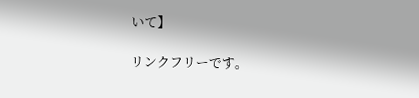いて】

リンクフリーです。